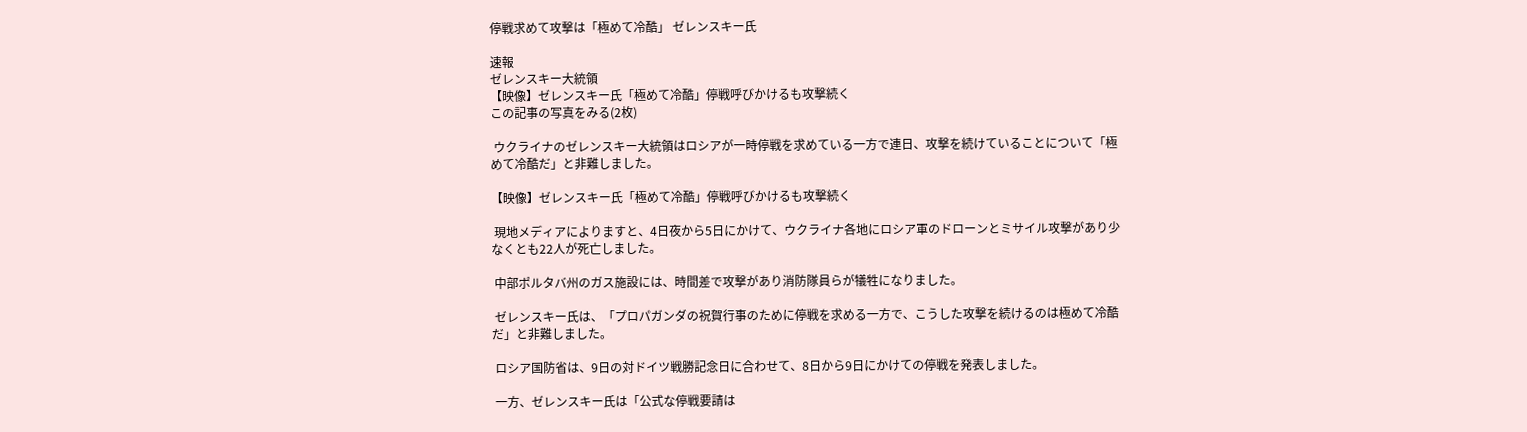停戦求めて攻撃は「極めて冷酷」 ゼレンスキー氏

速報
ゼレンスキー大統領
【映像】ゼレンスキー氏「極めて冷酷」停戦呼びかけるも攻撃続く
この記事の写真をみる(2枚)

 ウクライナのゼレンスキー大統領はロシアが一時停戦を求めている一方で連日、攻撃を続けていることについて「極めて冷酷だ」と非難しました。

【映像】ゼレンスキー氏「極めて冷酷」停戦呼びかけるも攻撃続く

 現地メディアによりますと、4日夜から5日にかけて、ウクライナ各地にロシア軍のドローンとミサイル攻撃があり少なくとも22人が死亡しました。

 中部ポルタバ州のガス施設には、時間差で攻撃があり消防隊員らが犠牲になりました。

 ゼレンスキー氏は、「プロパガンダの祝賀行事のために停戦を求める一方で、こうした攻撃を続けるのは極めて冷酷だ」と非難しました。

 ロシア国防省は、9日の対ドイツ戦勝記念日に合わせて、8日から9日にかけての停戦を発表しました。

 一方、ゼレンスキー氏は「公式な停戦要請は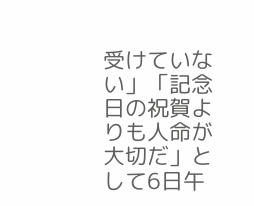受けていない」「記念日の祝賀よりも人命が大切だ」として6日午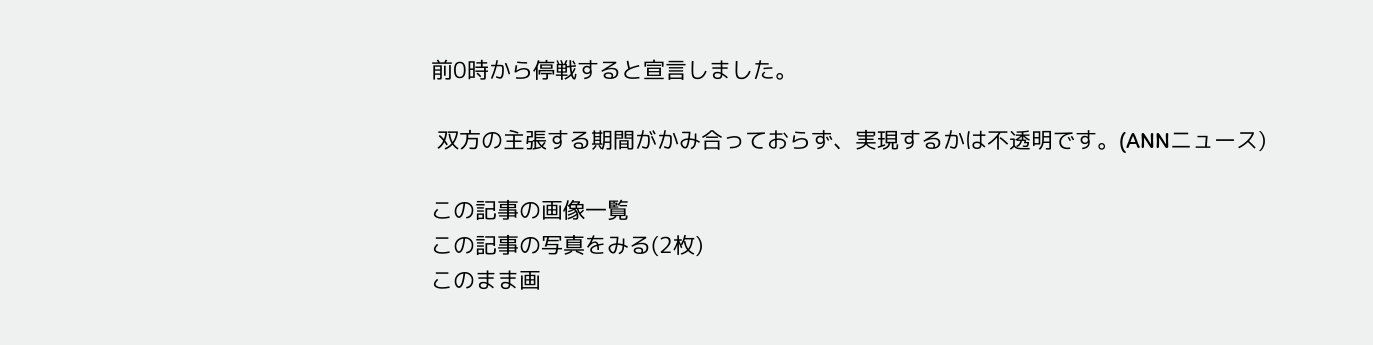前0時から停戦すると宣言しました。

 双方の主張する期間がかみ合っておらず、実現するかは不透明です。(ANNニュース)

この記事の画像一覧
この記事の写真をみる(2枚)
このまま画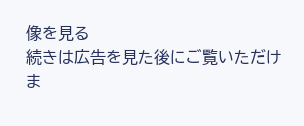像を見る
続きは広告を見た後にご覧いただけま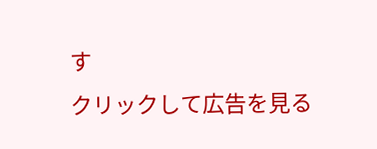す
クリックして広告を見る